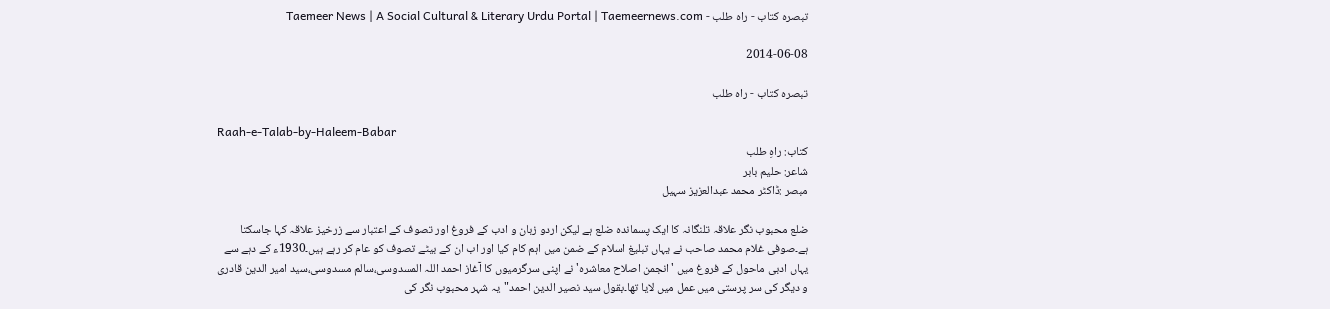تبصرہ کتاب - راہ طلب - Taemeer News | A Social Cultural & Literary Urdu Portal | Taemeernews.com

2014-06-08

تبصرہ کتاب - راہ طلب

Raah-e-Talab-by-Haleem-Babar
کتاب: راہِ طلب
شاعر: حلیم بابر
مبصر :ڈاکٹر محمد عبدالعزیز سہیل

ضلع محبوب نگر علاقہ تلنگانہ کا ایک پسماندہ ضلع ہے لیکن اردو زبان و ادب کے فروغ اور تصوف کے اعتبار سے زرخیز علاقہ کہا جاسکتا ہے۔صوفی غلام محمد صاحب نے یہاں تبلیغ اسلام کے ضمن میں اہم کام کیا اور اب ان کے بیٹے تصوف کو عام کر رہے ہیں۔1930ء کے دہے سے یہاں ادبی ماحول کے فروغ میں 'انجمن اصلاح معاشرہ' نے اپنی سرگرمیوں کا آغاز احمد اللہ المسدوسی،سالم مسدوسی،سید امیر الدین قادری و دیگر کی سر پرستی میں عمل میں لایا تھا۔بقول سید نصیر الدین احمد"یہ شہر محبوب نگر کی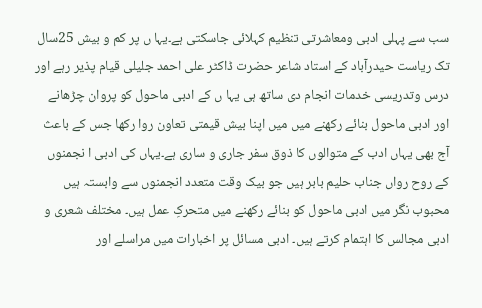سب سے پہلی ادبی ومعاشرتی تنظیم کہلائی جاسکتی ہے۔یہا ں پر کم و بیش 25سال تک ریاست حیدرآباد کے استاد شاعر حضرت ڈاکٹر علی احمد جلیلی قیام پذیر رہے اور درس وتدریسی خدمات انجام دی ساتھ ہی یہا ں کے ادبی ماحول کو پروان چڑھانے اور ادبی ماحول بنائے رکھنے میں میں اپنا بیش قیمتی تعاون روا رکھا جس کے باعث آج بھی یہاں ادب کے متوالوں کا ذوق سفر جاری و ساری ہے۔یہاں کی ادبی ا نجمنوں کے روح رواں جناب حلیم بابر ہیں جو بیک وقت متعدد انجمنوں سے وابستہ ہیں محبوب نگر میں ادبی ماحول کو بنائے رکھنے میں متحرکِ عمل ہیں۔ مختلف شعری و ادبی مجالس کا اہتمام کرتے ہیں۔ ادبی مسائل پر اخبارات میں مراسلے اور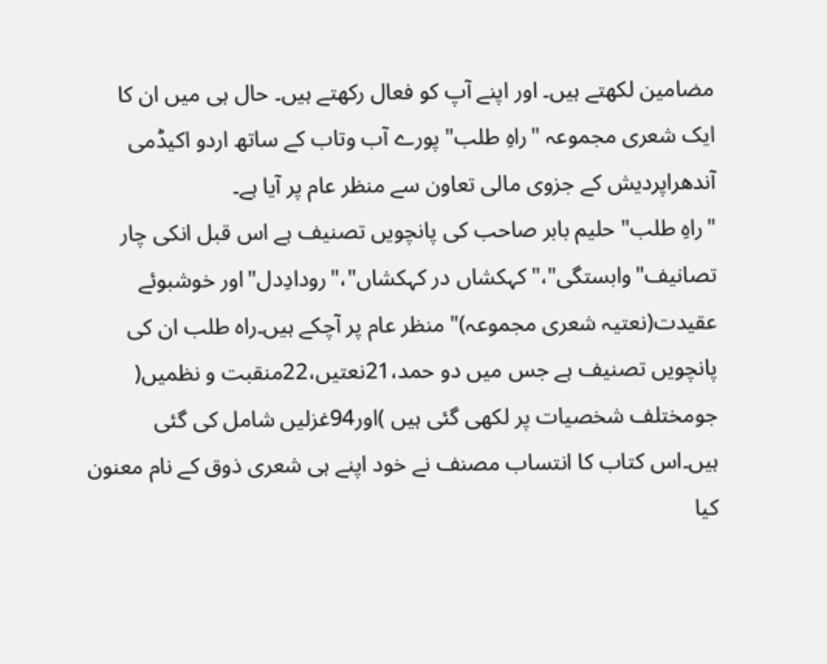مضامین لکھتے ہیں۔ اور اپنے آپ کو فعال رکھتے ہیں۔ حال ہی میں ان کا ایک شعری مجموعہ "راہِ طلب" پورے آب وتاب کے ساتھ اردو اکیڈمی آندھراپردیش کے جزوی مالی تعاون سے منظر عام پر آیا ہے۔
"راہِ طلب" حلیم بابر صاحب کی پانچویں تصنیف ہے اس قبل انکی چار تصانیف"وابستگی"،"کہکشاں در کہکشاں"،"رودادِدل"اور خوشبوئے عقیدت(نعتیہ شعری مجموعہ)" منظر عام پر آچکے ہیں۔راہ طلب ان کی پانچویں تصنیف ہے جس میں دو حمد،21نعتیں،22منقبت و نظمیں( جومختلف شخصیات پر لکھی گئی ہیں )اور94غزلیں شامل کی گئی ہیں۔اس کتاب کا انتساب مصنف نے خود اپنے ہی شعری ذوق کے نام معنون کیا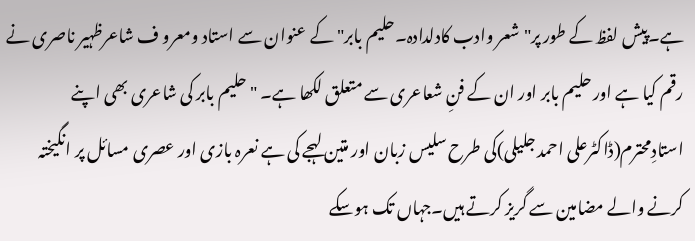ہے۔پیش لفظ کے طور پر"شعر وادب کادلدادہ۔حلیم بابر" کے عنوان سے استاد ومعرو ف شاعرظہیر ناصری نے رقم کیا ہے اور حلیم بابر اور ان کے فنِ شعاعری سے متعلق لکھا ہے۔ "حلیم بابر کی شاعری بھی اپنے استادِمحترم(ڈاکٹرعلی احمد جلیلی)کی طرح سلیس زبان اور متین لہجے کی ہے نعرہ بازی اور عصری مسائل پر انگیختہ کرنے والے مضامین سے گریز کرتے ہیں۔جہاں تک ہوسکے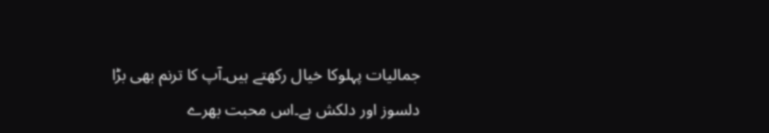جمالیات پہلوکا خیال رکھتے ہیں۔آپ کا ترنم بھی بڑا دلسوز اور دلکش ہے۔اس محبت بھرے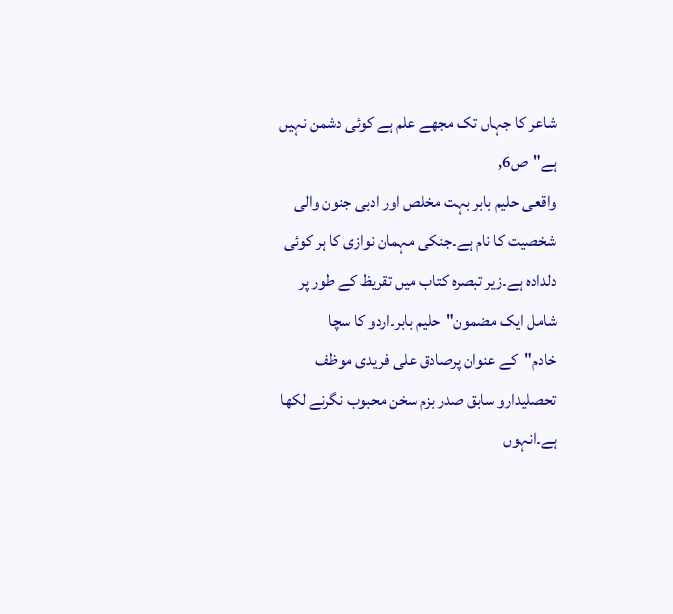شاعر کا جہاں تک مجھے علم ہے کوئی دشمن نہیں ہے"ص6,
واقعی حلیم بابر بہت مخلص اور ادبی جنون والی شخصیت کا نام ہے۔جنکی مہمان نوازی کا ہر کوئی دلدادہ ہے۔زیر تبصرہ کتاب میں تقریظ کے طور پر شامل ایک مضمون"حلیم بابر۔اردو کا سچا خادم"کے عنوان پرصادق علی فریدی موظف تحصلیدارو سابق صدر بزم سخن محبوب نگرنے لکھا ہے۔انہوں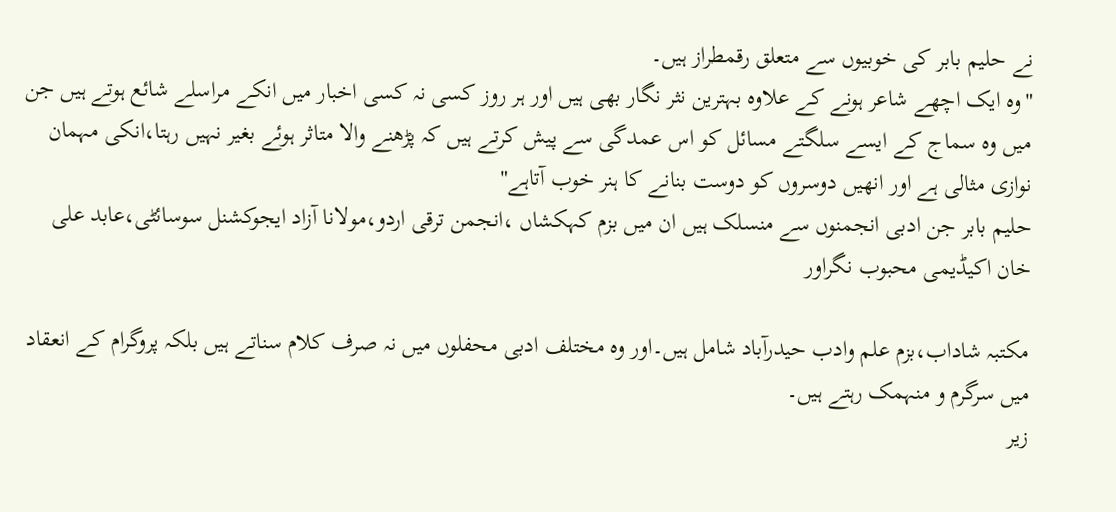نے حلیم بابر کی خوبیوں سے متعلق رقمطراز ہیں۔
"وہ ایک اچھے شاعر ہونے کے علاوہ بہترین نثر نگار بھی ہیں اور ہر روز کسی نہ کسی اخبار میں انکے مراسلے شائع ہوتے ہیں جن میں وہ سماج کے ایسے سلگتے مسائل کو اس عمدگی سے پیش کرتے ہیں کہ پڑھنے والا متاثر ہوئے بغیر نہیں رہتا،انکی مہمان نوازی مثالی ہے اور انھیں دوسروں کو دوست بنانے کا ہنر خوب آتاہے"
حلیم بابر جن ادبی انجمنوں سے منسلک ہیں ان میں بزم کہکشاں ،انجمن ترقی اردو،مولانا آزاد ایجوکشنل سوسائٹی،عابد علی خان اکیڈیمی محبوب نگراور

مکتبہ شاداب،بزم علم وادب حیدرآباد شامل ہیں۔اور وہ مختلف ادبی محفلوں میں نہ صرف کلام سناتے ہیں بلکہ پروگرام کے انعقاد میں سرگرم و منہمک رہتے ہیں۔
زیر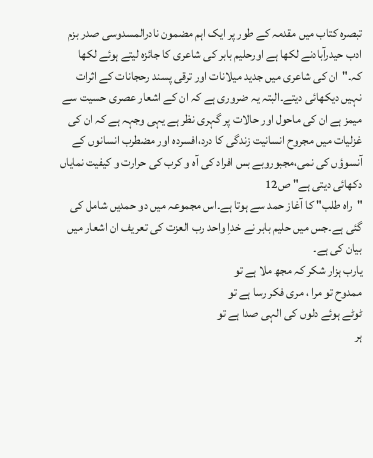تبصرہ کتاب میں مقدمہ کے طور پر ایک اہم مضمون نادرالمسدوسی صدر بزم ادب حیدرآبادنے لکھا ہے اورحلیم بابر کی شاعری کا جائزہ لیتے ہوئے لکھا کہ۔"ان کی شاعری میں جدید میلانات اور ترقی پسند رحجانات کے اثرات نہیں دیکھائی دیتے۔البتہ یہ ضروری ہے کہ ان کے اشعار عصری حسیت سے میمز ہے ان کی ماحول اور حالات پر گہری نظر ہے یہی وجہہ ہے کہ ان کی غزلیات میں مجروح انسانیت زندگی کا درد،افسردہ اور مضطرب انسانوں کے آنسوؤں کی نمی،مجبوروبے بس افراد کی آہ و کرب کی حرارت و کیفیت نمایاں دکھائی دیتی ہے" ص12
"راہ طلب" کا آغاز حمد سے ہوتا ہے۔اس مجموعہ میں دو حمدیں شامل کی گئی ہے۔جس میں حلیم بابر نے خداِ واحد رب العزت کی تعریف ان اشعار میں بیان کی ہے۔
یارب ہزار شکر کہ مجھ ملا ہے تو
ممدوح تو مرا ، مری فکر رسا ہے تو
ٹوٹے ہوئے دلوں کی الہی صدا ہے تو
ہر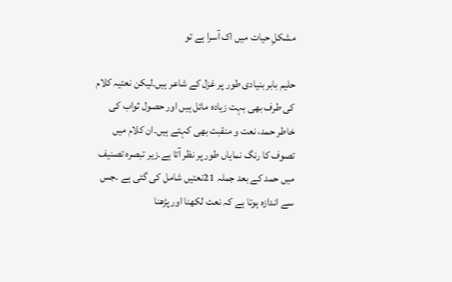مشکلِ حیات میں اک آسرا ہے تو

حلیم بابر بنیادی طور پر غزل کے شاعر ہیں۔لیکن نعتیہ کلام کی طرف بھی بہت زیادہ مائل ہیں اور حصول ثواب کی خاطر حمد، نعت و منقبت بھی کہتے ہیں۔ان کلام میں تصوف کا رنگ نمایاں طور پر نظر آتا ہے۔زیر تبصرہ تصنیف میں حمد کے بعد جملہ 21نعتیں شامل کی گئی ہے ۔جس سے اندازہ ہوتا ہے کہ نعت لکھنا اور پڑھنا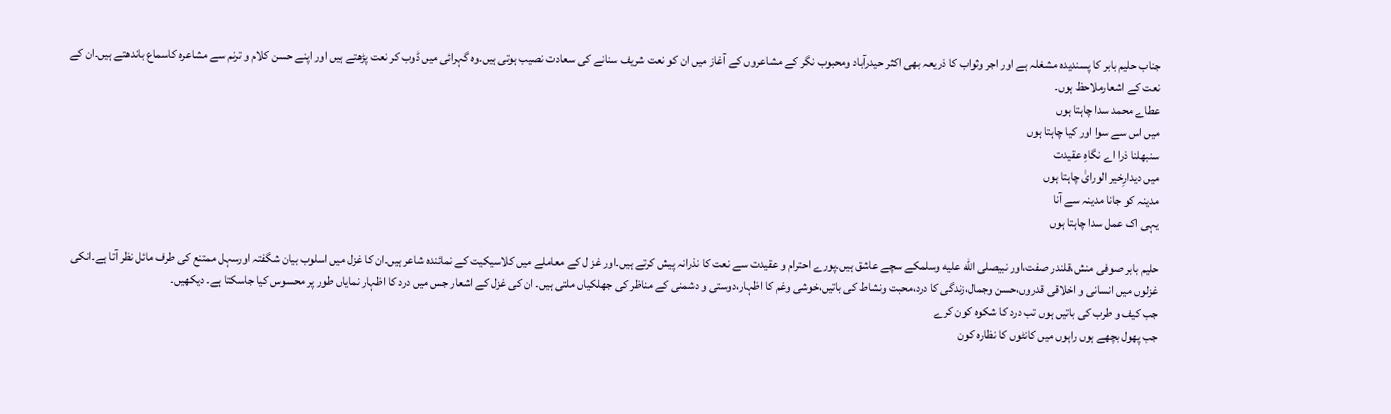جناب حلیم بابر کا پسندیدہ مشغلہ ہے اور اجر وثواب کا ذریعہ بھی اکثر حیدرآباد ومحبوب نگر کے مشاعروں کے آغاز میں ان کو نعت شریف سنانے کی سعادت نصیب ہوتی ہیں۔وہ گہرائی میں ڈوب کر نعت پڑھتے ہیں اور اپنے حسن کلام و ترنم سے مشاعرہ کاسماع باندھتے ہیں۔ان کے نعت کے اشعارملاحظ ہوں۔
عطاے محمد سدا چاہتا ہوں
میں اس سے سوا اور کیا چاہتا ہوں
سنبھلنا ذرا اے نگاہِ عقیدت
میں دیدارِخیر الورایٰ چاہتا ہوں
مدینہ کو جانا مدینہ سے آنا
یہی اک عمل سدا چاہتا ہوں

حلیم بابر صوفی منش،قلندر صفت،اور نبیصلى الله عليه وسلمکے سچے عاشق ہیں۔پورے احترام و عقیدت سے نعت کا نذرانہ پیش کرتے ہیں۔اور غز ل کے معاملے میں کلاسیکیت کے نمائندہ شاعر ہیں۔ان کا غزل میں اسلوب بیان شگفتہ اورسہل ممتنع کی طرف مائل نظر آتا ہے۔انکی غزلوں میں انسانی و اخلاقی قدروں،حسن وجمال،زندگی کا درد،محبت ونشاط کی باتیں،خوشی وغم کا اظہار،دوستی و دشمنی کے مناظر کی جھلکیاں ملتی ہیں۔ ان کی غزل کے اشعار جس میں درد کا اظہار نمایاں طور پر محسوس کیا جاسکتا ہے۔ دیکھیں۔
جب کیف و طرب کی باتیں ہوں تب درد کا شکوہ کون کرے
جب پھول بچھے ہوں راہوں میں کانٹوں کا نظارہ کون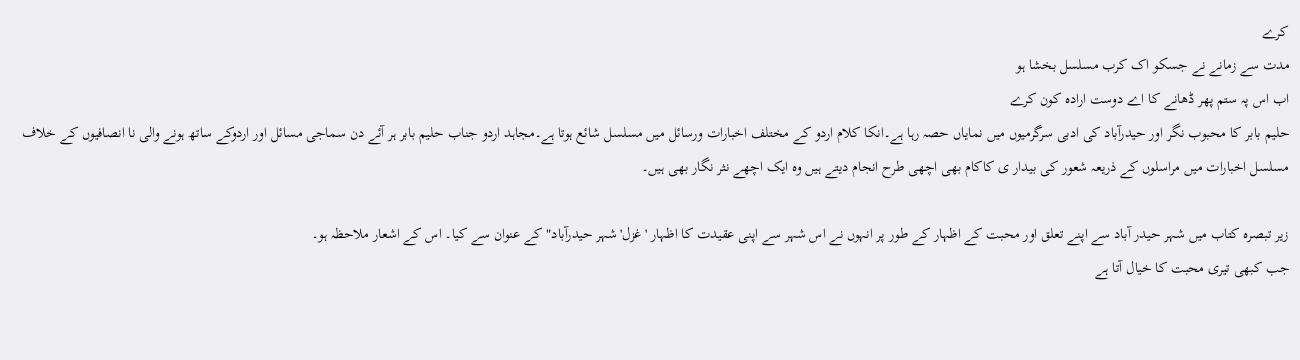کرے
مدت سے زمانے نے جسکو اک کرب مسلسل بخشا ہو
اب اس پہ ستم پھر ڈھانے کا اے دوست ارادہ کون کرے
حلیم بابر کا محبوب نگر اور حیدرآباد کی ادبی سرگرمیوں میں نمایاں حصہ رہا ہے۔انکا کلام اردو کے مختلف اخبارات ورسائل میں مسلسل شائع ہوتا ہے۔مجاہد اردو جناب حلیم بابر ہر آئے دن سماجی مسائل اور اردوکے ساتھ ہونے والی نا انصافیوں کے خلاف مسلسل اخبارات میں مراسلوں کے ذریعہ شعور کی بیدار ی کاکام بھی اچھی طرح انجام دیتے ہیں وہ ایک اچھے نثر نگار بھی ہیں۔

زیر تبصرہ کتاب میں شہر حیدر آباد سے اپنے تعلق اور محبت کے اظہار کے طور پر انہوں نے اس شہر سے اپنی عقیدت کا اظہار 'غزل'شہر حیدرآباد" کے عنوان سے کیا۔ اس کے اشعار ملاحظہ ہو۔
جب کبھی تیری محبت کا خیال آتا ہے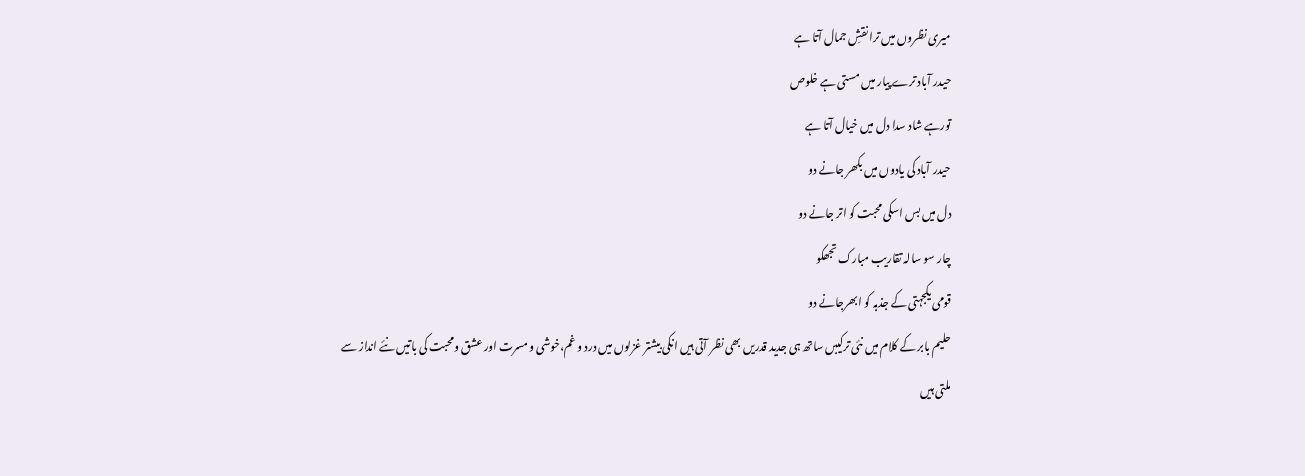میری نظروں میں ترا نقشِ جمال آتا ہے
حیدر آباد ترے پیار میں مستی ہے خلوص
تورہے شاد سدا دل میں خیال آتا ہے
حیدر آباد کی یادوں میں بکھر جانے دو
دل میں بس اسکی محبت کو اتر جانے دو
چار سو سالہ تقاریب مبارک تجھکو
قومی یکجہتی کے جذبہ کو ابھرجانے دو
حلیم بابر کے کلام میں نئی ترکیبں ساتھ ہی جدید قدریں بھی نظر آتی ہیں انکی بیشتر غزلوں میں درد و غم،خوشی و مسرت اور عشق ومحبت کی باتیں نئے انداز سے ملتی ہیں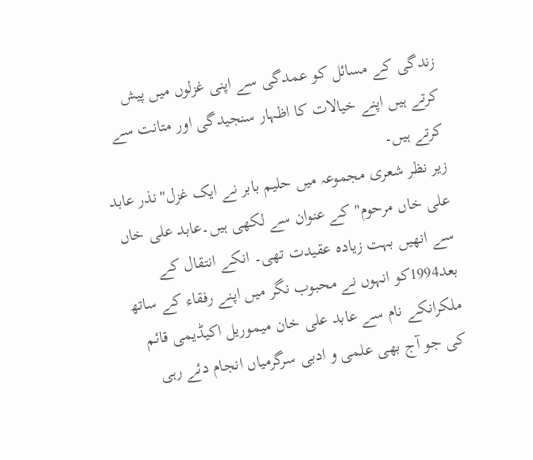زندگی کے مسائل کو عمدگی سے اپنی غزلوں میں پیش کرتے ہیں اپنے خیالات کا اظہار سنجیدگی اور متانت سے کرتے ہیں۔
زیر نظر شعری مجموعہ میں حلیم بابر نے ایک غزل"نذر عابد علی خاں مرحوم" کے عنوان سے لکھی ہیں۔عابد علی خاں سے انھیں بہت زیادہ عقیدت تھی۔ انکے انتقال کے بعد1994کو انہوں نے محبوب نگر میں اپنے رفقاء کے ساتھ ملکرانکے نام سے عابد علی خان میموریل اکیڈیمی قائم کی جو آج بھی علمی و ادبی سرگرمیاں انجام دئے رہی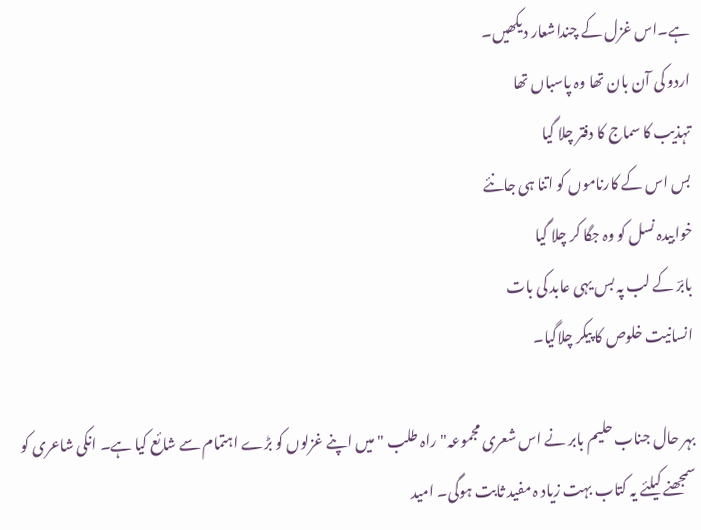ہے۔اس غزل کے چنداشعار دیکھیں۔
اردو کی آن بان تھا وہ پاسباں تھا
تہذیب کا سماج کا دفتر چلا گیا
بس اس کے کارناموں کو اتنا ہی جانئے
خوابیدہ نسل کو وہ جگا کر چلا گیا
بابرؔ کے لب پہ بس یہی عابد کی بات
انسانیت خلوص کا پیکر چلاگیا۔

بہر حال جناب حلیم بابر نے اس شعری مجموعہ"راہ طلب " میں اپنے غزلوں کو بڑے اہتمام سے شائع کیا ہے۔ انکی شاعری کو سمجھنے کیلئے یہ کتاب بہت زیاد ہ مفید ثابت ہوگی۔ امید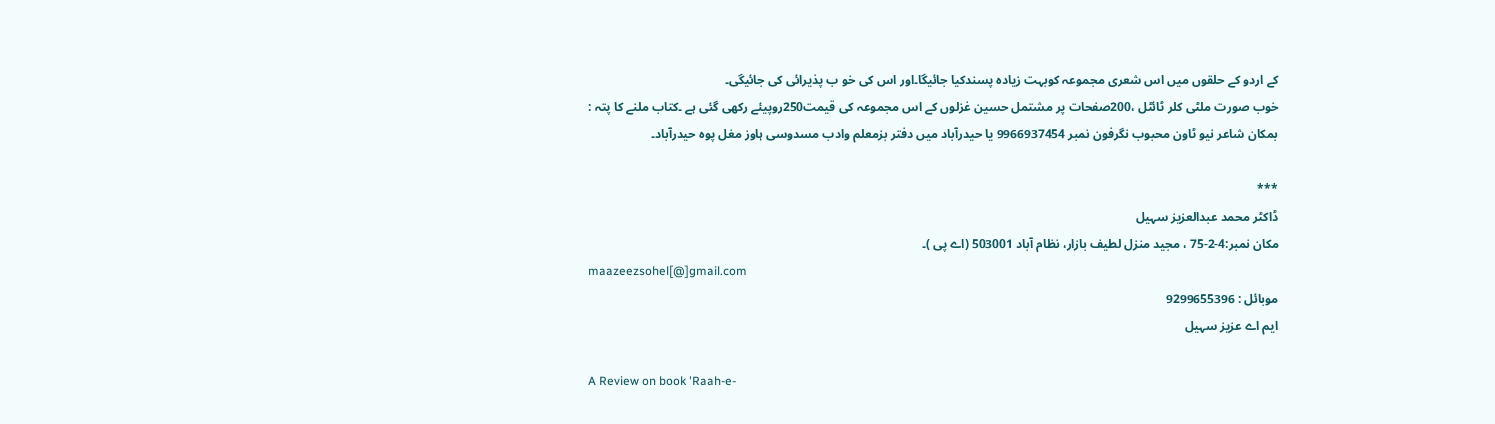کے اردو کے حلقوں میں اس شعری مجموعہ کوبہت زیادہ پسندکیا جائیگا۔اور اس کی خو ب پذیرائی کی جائیگی۔
خوب صورت ملٹی کلر ٹائٹل ،200صفحات پر مشتمل حسین غزلوں کے اس مجموعہ کی قیمت250روپیئے رکھی گئی ہے ۔کتاب ملنے کا پتہ :
بمکان شاعر نیو ٹاون محبوب نگرفون نمبر 9966937454 یا حیدرآباد میں دفتر بزمعلم وادب مسدوسی ہاوز مغل پوہ حیدرآباد۔

***
ڈاکٹر محمد عبدالعزیز سہیل
مکان نمبر:4-2-75 ، مجید منزل لطیف بازار، نظام آباد 503001 (اے پی )۔
maazeezsohel[@]gmail.com
موبائل : 9299655396
ایم اے عزیز سہیل

A Review on book 'Raah-e-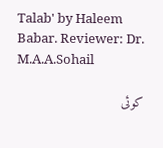Talab' by Haleem Babar. Reviewer: Dr. M.A.A.Sohail

کوئی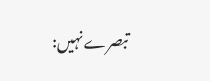تبصرے نہیں: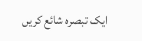ایک تبصرہ شائع کریں